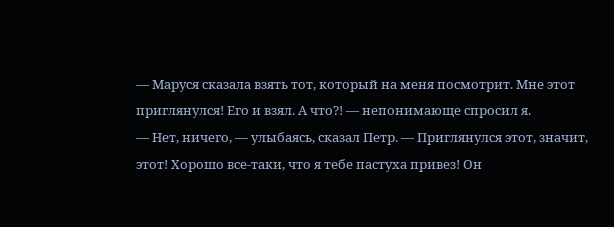— Маруся сказала взять тот, который на меня посмотрит. Мне этот приглянулся! Его и взял. А что?! — непонимающе спросил я.
— Нет, ничего, — улыбаясь, сказал Петр. — Приглянулся этот, значит, этот! Хорошо все-таки, что я тебе пастуха привез! Он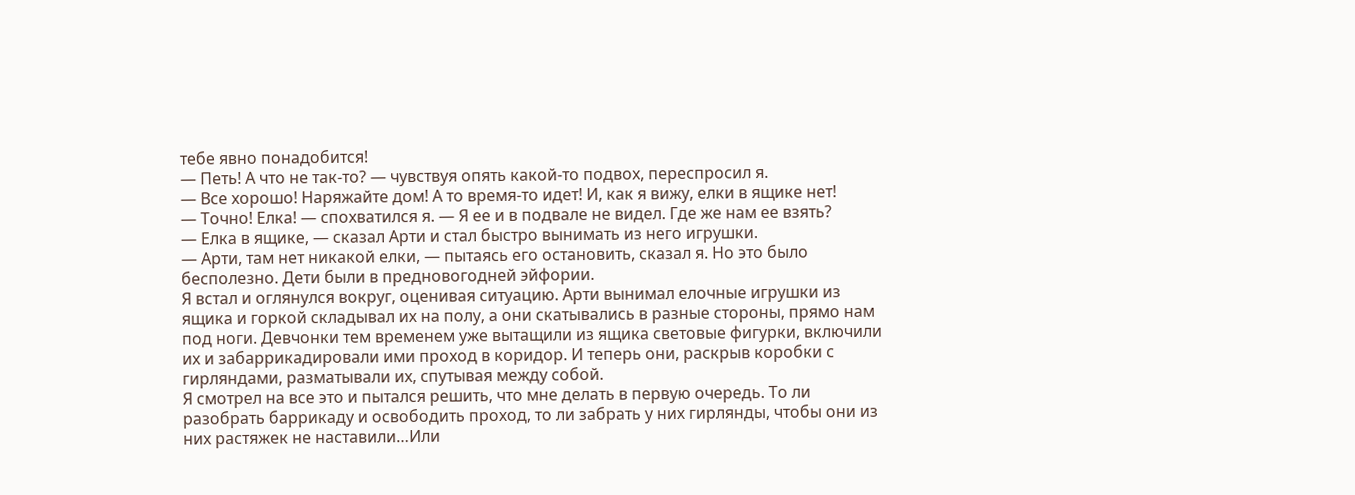тебе явно понадобится!
— Петь! А что не так-то? — чувствуя опять какой-то подвох, переспросил я.
— Все хорошо! Наряжайте дом! А то время-то идет! И, как я вижу, елки в ящике нет!
— Точно! Елка! — спохватился я. — Я ее и в подвале не видел. Где же нам ее взять?
— Елка в ящике, — сказал Арти и стал быстро вынимать из него игрушки.
— Арти, там нет никакой елки, — пытаясь его остановить, сказал я. Но это было бесполезно. Дети были в предновогодней эйфории.
Я встал и оглянулся вокруг, оценивая ситуацию. Арти вынимал елочные игрушки из ящика и горкой складывал их на полу, а они скатывались в разные стороны, прямо нам под ноги. Девчонки тем временем уже вытащили из ящика световые фигурки, включили их и забаррикадировали ими проход в коридор. И теперь они, раскрыв коробки с гирляндами, разматывали их, спутывая между собой.
Я смотрел на все это и пытался решить, что мне делать в первую очередь. То ли разобрать баррикаду и освободить проход, то ли забрать у них гирлянды, чтобы они из них растяжек не наставили…Или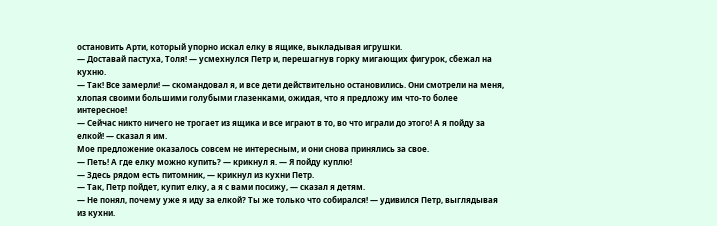остановить Арти, который упорно искал елку в ящике, выкладывая игрушки.
— Доставай пастуха, Толя! — усмехнулся Петр и, перешагнув горку мигающих фигурок, сбежал на кухню.
— Так! Все замерли! — скомандовал я, и все дети действительно остановились. Они смотрели на меня, хлопая своими большими голубыми глазенками, ожидая, что я предложу им что-то более интересное!
— Сейчас никто ничего не трогает из ящика и все играют в то, во что играли до этого! А я пойду за елкой! — сказал я им.
Мое предложение оказалось совсем не интересным, и они снова принялись за свое.
— Петь! А где елку можно купить? — крикнул я. — Я пойду куплю!
— Здесь рядом есть питомник, — крикнул из кухни Петр.
— Так, Петр пойдет, купит елку, а я с вами посижу, — сказал я детям.
— Не понял, почему уже я иду за елкой? Ты же только что собирался! — удивился Петр, выглядывая из кухни.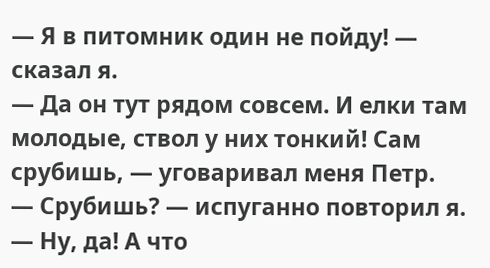— Я в питомник один не пойду! — сказал я.
— Да он тут рядом совсем. И елки там молодые, ствол у них тонкий! Сам срубишь, — уговаривал меня Петр.
— Срубишь? — испуганно повторил я.
— Ну, да! А что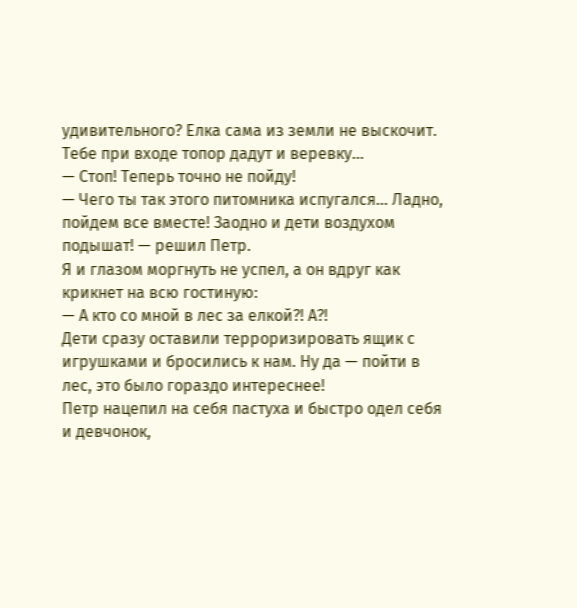удивительного? Елка сама из земли не выскочит. Тебе при входе топор дадут и веревку…
— Стоп! Теперь точно не пойду!
— Чего ты так этого питомника испугался… Ладно, пойдем все вместе! Заодно и дети воздухом подышат! — решил Петр.
Я и глазом моргнуть не успел, а он вдруг как крикнет на всю гостиную:
— А кто со мной в лес за елкой?! А?!
Дети сразу оставили терроризировать ящик с игрушками и бросились к нам. Ну да — пойти в лес, это было гораздо интереснее!
Петр нацепил на себя пастуха и быстро одел себя и девчонок,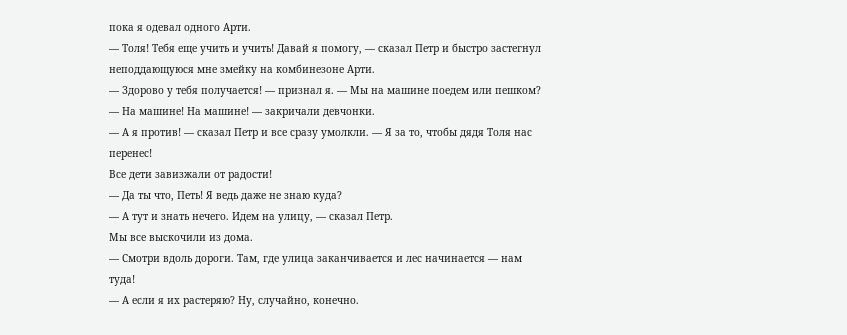пока я одевал одного Арти.
— Толя! Тебя еще учить и учить! Давай я помогу, — сказал Петр и быстро застегнул неподдающуюся мне змейку на комбинезоне Арти.
— Здорово у тебя получается! — признал я. — Мы на машине поедем или пешком?
— На машине! На машине! — закричали девчонки.
— А я против! — сказал Петр и все сразу умолкли. — Я за то, чтобы дядя Толя нас перенес!
Все дети завизжали от радости!
— Да ты что, Петь! Я ведь даже не знаю куда?
— А тут и знать нечего. Идем на улицу, — сказал Петр.
Мы все выскочили из дома.
— Смотри вдоль дороги. Там, где улица заканчивается и лес начинается — нам туда!
— А если я их растеряю? Ну, случайно, конечно.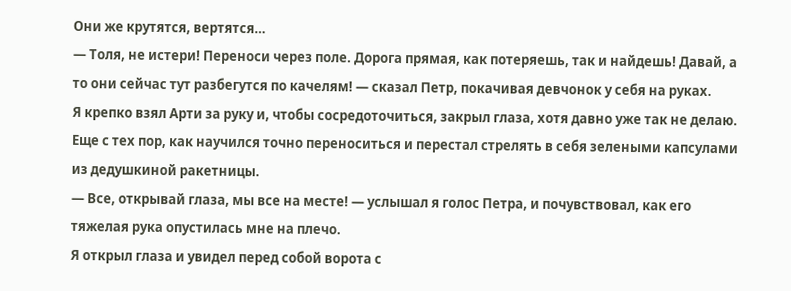Они же крутятся, вертятся…
— Толя, не истери! Переноси через поле. Дорога прямая, как потеряешь, так и найдешь! Давай, а то они сейчас тут разбегутся по качелям! — сказал Петр, покачивая девчонок у себя на руках.
Я крепко взял Арти за руку и, чтобы сосредоточиться, закрыл глаза, хотя давно уже так не делаю. Еще с тех пор, как научился точно переноситься и перестал стрелять в себя зелеными капсулами из дедушкиной ракетницы.
— Все, открывай глаза, мы все на месте! — услышал я голос Петра, и почувствовал, как его тяжелая рука опустилась мне на плечо.
Я открыл глаза и увидел перед собой ворота с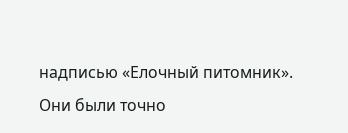надписью «Елочный питомник». Они были точно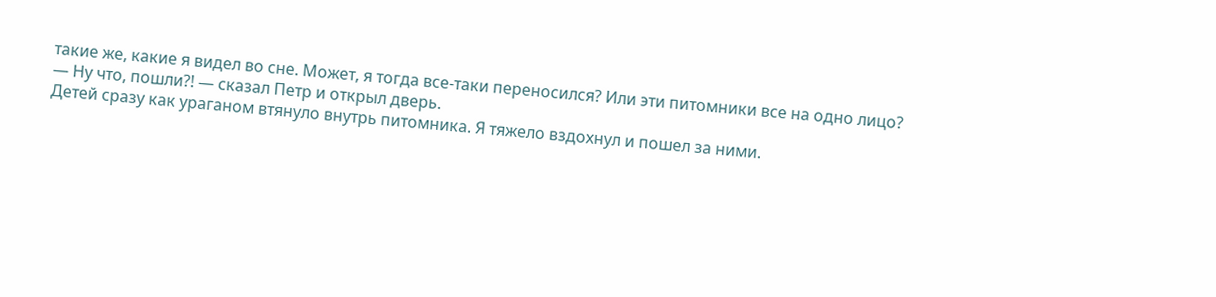такие же, какие я видел во сне. Может, я тогда все-таки переносился? Или эти питомники все на одно лицо?
— Ну что, пошли?! — сказал Петр и открыл дверь.
Детей сразу как ураганом втянуло внутрь питомника. Я тяжело вздохнул и пошел за ними.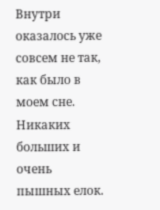Внутри оказалось уже совсем не так, как было в моем сне. Никаких больших и очень пышных елок.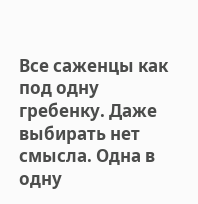Все саженцы как под одну гребенку. Даже выбирать нет смысла. Одна в одну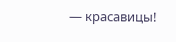— красавицы!